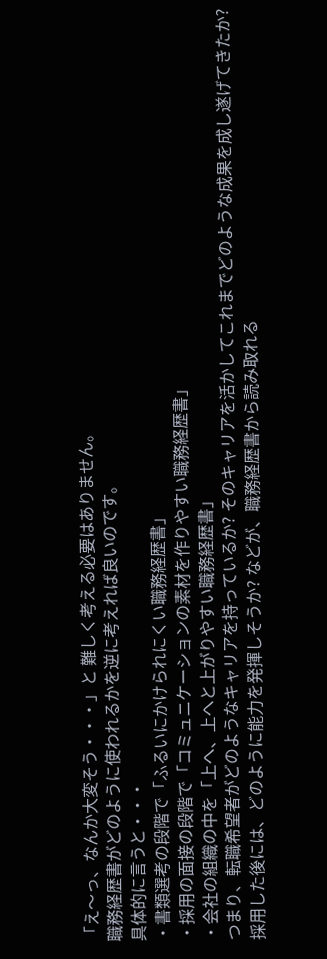「え〜っ、なんか大変そう・・・」と 難しく考える必要はありません。
職務経歴書がどのように使われるかを逆に考えれば良いのです。
具体的に言うと・・・
・書類選考の段階で「ふるいにかけられにくい職務経歴書」
・採用の面接の段階で「コミュニケーションの素材を作りやすい職務経歴書」
・会社の組織の中を「上へ、上へと上がりやすい職務経歴書」
つまり、転職希望者がどのようなキャリアを持っているか? そのキャリアを活かしてこれまでどのような成果を成し遂げてきたか?
採用した後には、どのように能力を発揮しそうか? などが、職務経歴書から読み取れる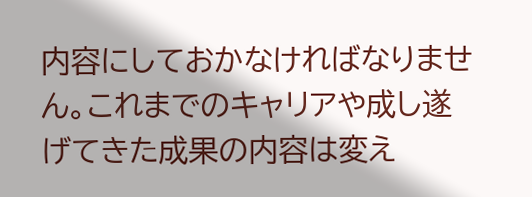内容にしておかなければなりません。これまでのキャリアや成し遂げてきた成果の内容は変え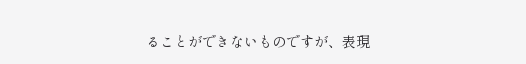ることができないものですが、表現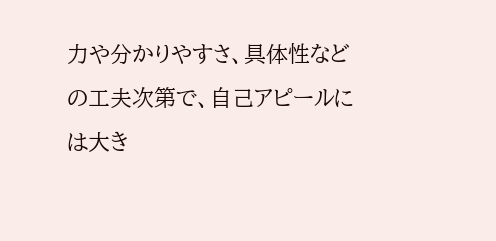力や分かりやすさ、具体性などの工夫次第で、自己アピールには大き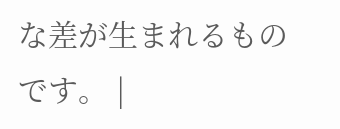な差が生まれるものです。 |